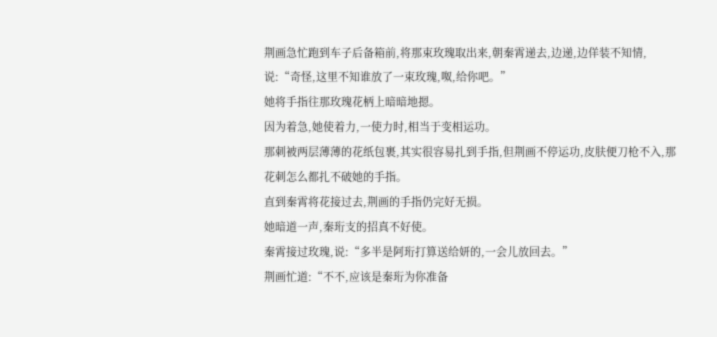荆画急忙跑到车子后备箱前,将那束玫瑰取出来,朝秦霄递去,边递,边佯装不知情,说:“奇怪,这里不知谁放了一束玫瑰,呶,给你吧。”
她将手指往那玫瑰花柄上暗暗地摁。
因为着急,她使着力,一使力时,相当于变相运功。
那刺被两层薄薄的花纸包裹,其实很容易扎到手指,但荆画不停运功,皮肤便刀枪不入,那花刺怎么都扎不破她的手指。
直到秦霄将花接过去,荆画的手指仍完好无损。
她暗道一声,秦珩支的招真不好使。
秦霄接过玫瑰,说:“多半是阿珩打算送给妍的,一会儿放回去。”
荆画忙道:“不不,应该是秦珩为你准备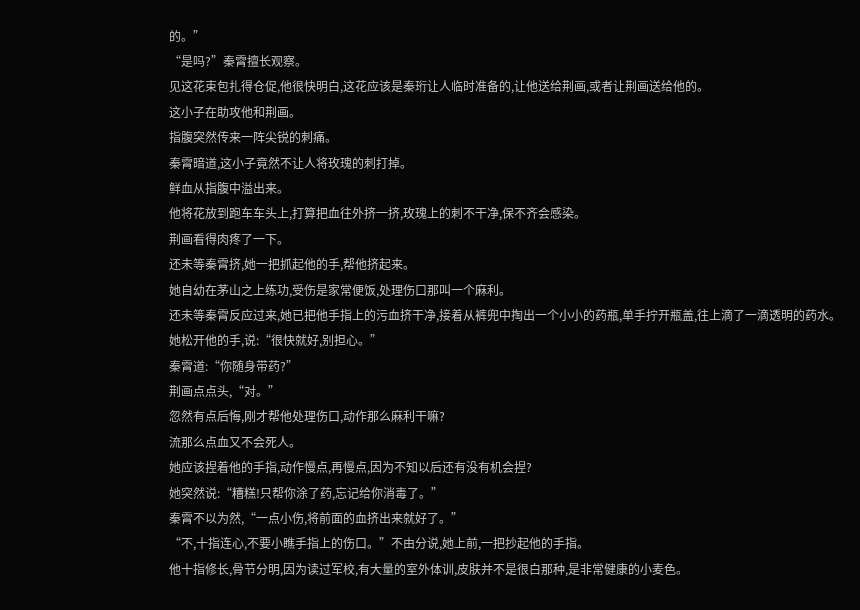的。”
“是吗?”秦霄擅长观察。
见这花束包扎得仓促,他很快明白,这花应该是秦珩让人临时准备的,让他送给荆画,或者让荆画送给他的。
这小子在助攻他和荆画。
指腹突然传来一阵尖锐的刺痛。
秦霄暗道,这小子竟然不让人将玫瑰的刺打掉。
鲜血从指腹中溢出来。
他将花放到跑车车头上,打算把血往外挤一挤,玫瑰上的刺不干净,保不齐会感染。
荆画看得肉疼了一下。
还未等秦霄挤,她一把抓起他的手,帮他挤起来。
她自幼在茅山之上练功,受伤是家常便饭,处理伤口那叫一个麻利。
还未等秦霄反应过来,她已把他手指上的污血挤干净,接着从裤兜中掏出一个小小的药瓶,单手拧开瓶盖,往上滴了一滴透明的药水。
她松开他的手,说:“很快就好,别担心。”
秦霄道:“你随身带药?”
荆画点点头,“对。”
忽然有点后悔,刚才帮他处理伤口,动作那么麻利干嘛?
流那么点血又不会死人。
她应该捏着他的手指,动作慢点,再慢点,因为不知以后还有没有机会捏?
她突然说:“糟糕!只帮你涂了药,忘记给你消毒了。”
秦霄不以为然,“一点小伤,将前面的血挤出来就好了。”
“不,十指连心,不要小瞧手指上的伤口。”不由分说,她上前,一把抄起他的手指。
他十指修长,骨节分明,因为读过军校,有大量的室外体训,皮肤并不是很白那种,是非常健康的小麦色。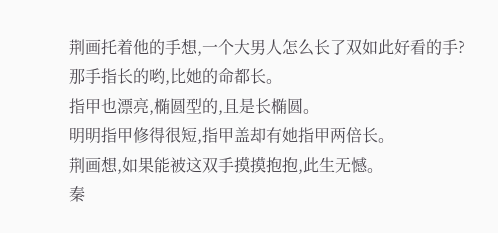荆画托着他的手想,一个大男人怎么长了双如此好看的手?
那手指长的哟,比她的命都长。
指甲也漂亮,椭圆型的,且是长椭圆。
明明指甲修得很短,指甲盖却有她指甲两倍长。
荆画想,如果能被这双手摸摸抱抱,此生无憾。
秦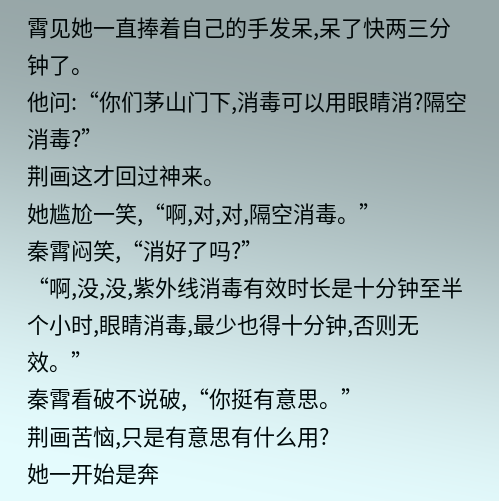霄见她一直捧着自己的手发呆,呆了快两三分钟了。
他问:“你们茅山门下,消毒可以用眼睛消?隔空消毒?”
荆画这才回过神来。
她尴尬一笑,“啊,对,对,隔空消毒。”
秦霄闷笑,“消好了吗?”
“啊,没,没,紫外线消毒有效时长是十分钟至半个小时,眼睛消毒,最少也得十分钟,否则无效。”
秦霄看破不说破,“你挺有意思。”
荆画苦恼,只是有意思有什么用?
她一开始是奔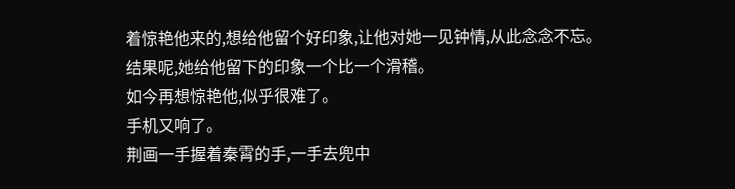着惊艳他来的,想给他留个好印象,让他对她一见钟情,从此念念不忘。
结果呢,她给他留下的印象一个比一个滑稽。
如今再想惊艳他,似乎很难了。
手机又响了。
荆画一手握着秦霄的手,一手去兜中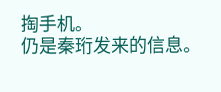掏手机。
仍是秦珩发来的信息。